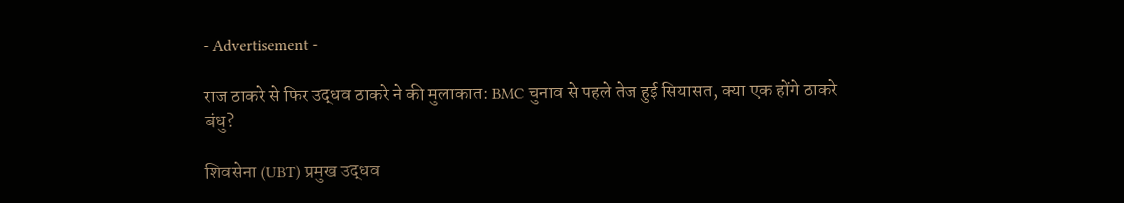- Advertisement -

राज ठाकरे से फिर उद्धव ठाकरे ने की मुलाकात: BMC चुनाव से पहले तेज हुई सियासत, क्या एक होंगे ठाकरे बंधु?

शिवसेना (UBT) प्रमुख उद्धव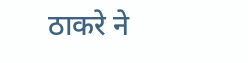ठाकरे ने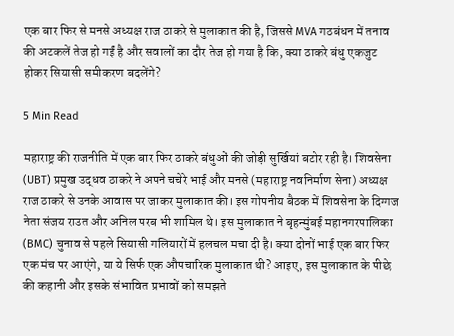एक बार फिर से मनसे अध्यक्ष राज ठाकरे से मुलाकात की है, जिससे MVA गठबंधन में तनाव की अटकलें तेज हो गईं है और सवालों का दौर तेज हो गया है कि, क्या ठाकरे बंधु एकजुट होकर सियासी समीकरण बदलेंगे?

5 Min Read

महाराष्ट्र की राजनीति में एक बार फिर ठाकरे बंधुओं की जोड़ी सुर्खियां बटोर रही है। शिवसेना (UBT) प्रमुख उद्धव ठाकरे ने अपने चचेरे भाई और मनसे (महाराष्ट्र नवनिर्माण सेना) अध्यक्ष राज ठाकरे से उनके आवास पर जाकर मुलाकात की। इस गोपनीय बैठक में शिवसेना के दिग्गज नेता संजय राउत और अनिल परब भी शामिल थे। इस मुलाकात ने बृहन्मुंबई महानगरपालिका (BMC) चुनाव से पहले सियासी गलियारों में हलचल मचा दी है। क्या दोनों भाई एक बार फिर एक मंच पर आएंगे, या ये सिर्फ एक औपचारिक मुलाकात थी? आइए, इस मुलाकात के पीछे की कहानी और इसके संभावित प्रभावों को समझते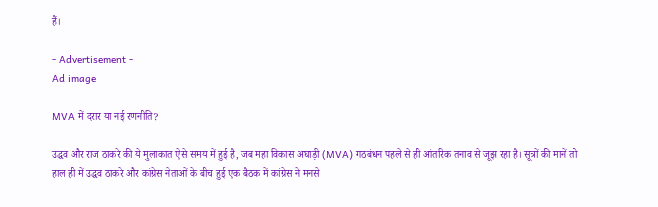हैं।

- Advertisement -
Ad image

MVA में दरार या नई रणनीति?

उद्धव और राज ठाकरे की ये मुलाकात ऐसे समय में हुई है, जब महा विकास अघाड़ी (MVA) गठबंधन पहले से ही आंतरिक तनाव से जूझ रहा है। सूत्रों की मानें तो हाल ही में उद्धव ठाकरे और कांग्रेस नेताओं के बीच हुई एक बैठक में कांग्रेस ने मनसे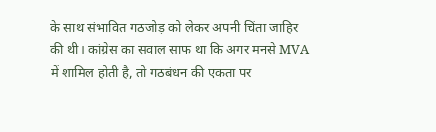के साथ संभावित गठजोड़ को लेकर अपनी चिंता जाहिर की थी। कांग्रेस का सवाल साफ था कि अगर मनसे MVA में शामिल होती है, तो गठबंधन की एकता पर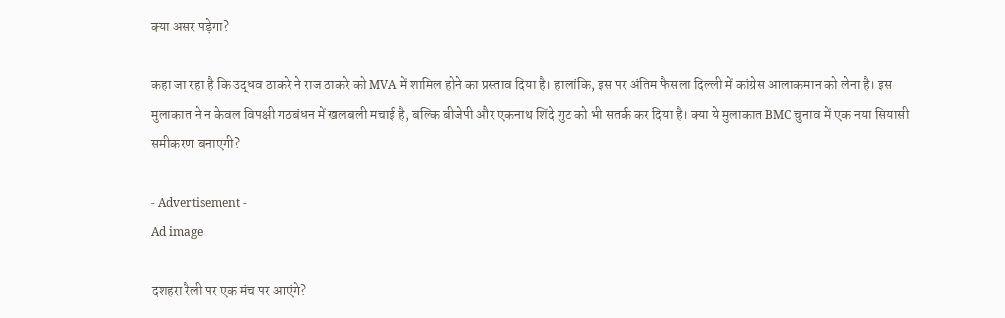क्या असर पड़ेगा?

कहा जा रहा है कि उद्धव ठाकरे ने राज ठाकरे को MVA में शामिल होने का प्रस्ताव दिया है। हालांकि, इस पर अंतिम फैसला दिल्ली में कांग्रेस आलाकमान को लेना है। इस मुलाकात ने न केवल विपक्षी गठबंधन में खलबली मचाई है, बल्कि बीजेपी और एकनाथ शिंदे गुट को भी सतर्क कर दिया है। क्या ये मुलाकात BMC चुनाव में एक नया सियासी समीकरण बनाएगी?

- Advertisement -
Ad image

दशहरा रैली पर एक मंच पर आएंगे?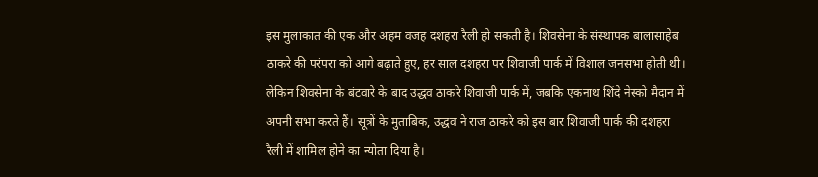इस मुलाकात की एक और अहम वजह दशहरा रैली हो सकती है। शिवसेना के संस्थापक बालासाहेब ठाकरे की परंपरा को आगे बढ़ाते हुए, हर साल दशहरा पर शिवाजी पार्क में विशाल जनसभा होती थी। लेकिन शिवसेना के बंटवारे के बाद उद्धव ठाकरे शिवाजी पार्क में, जबकि एकनाथ शिंदे नेस्को मैदान में अपनी सभा करते हैं। सूत्रों के मुताबिक, उद्धव ने राज ठाकरे को इस बार शिवाजी पार्क की दशहरा रैली में शामिल होने का न्योता दिया है।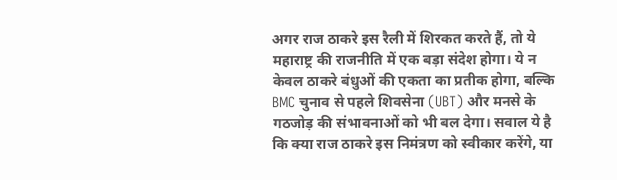अगर राज ठाकरे इस रैली में शिरकत करते हैं, तो ये महाराष्ट्र की राजनीति में एक बड़ा संदेश होगा। ये न केवल ठाकरे बंधुओं की एकता का प्रतीक होगा, बल्कि BMC चुनाव से पहले शिवसेना (UBT) और मनसे के गठजोड़ की संभावनाओं को भी बल देगा। सवाल ये है कि क्या राज ठाकरे इस निमंत्रण को स्वीकार करेंगे, या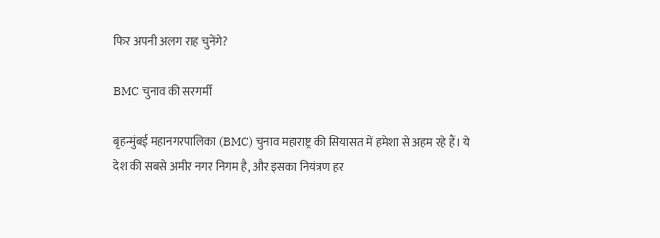फिर अपनी अलग राह चुनेंगे?

BMC चुनाव की सरगर्मी

बृहन्मुंबई महानगरपालिका (BMC) चुनाव महाराष्ट्र की सियासत में हमेशा से अहम रहे हैं। ये देश की सबसे अमीर नगर निगम है, और इसका नियंत्रण हर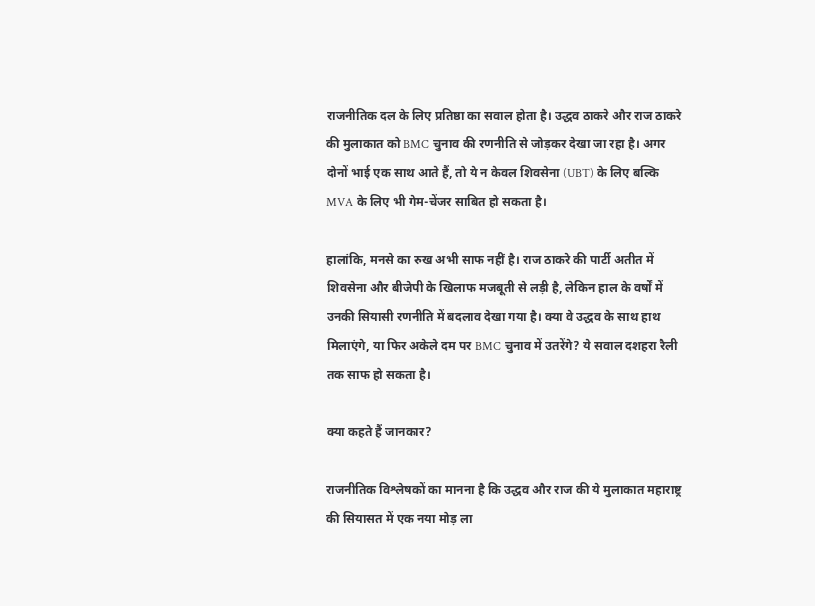राजनीतिक दल के लिए प्रतिष्ठा का सवाल होता है। उद्धव ठाकरे और राज ठाकरे की मुलाकात को BMC चुनाव की रणनीति से जोड़कर देखा जा रहा है। अगर दोनों भाई एक साथ आते हैं, तो ये न केवल शिवसेना (UBT) के लिए बल्कि MVA के लिए भी गेम-चेंजर साबित हो सकता है।

हालांकि, मनसे का रुख अभी साफ नहीं है। राज ठाकरे की पार्टी अतीत में शिवसेना और बीजेपी के खिलाफ मजबूती से लड़ी है, लेकिन हाल के वर्षों में उनकी सियासी रणनीति में बदलाव देखा गया है। क्या वे उद्धव के साथ हाथ मिलाएंगे, या फिर अकेले दम पर BMC चुनाव में उतरेंगे? ये सवाल दशहरा रैली तक साफ हो सकता है।

क्या कहते हैं जानकार?

राजनीतिक विश्लेषकों का मानना है कि उद्धव और राज की ये मुलाकात महाराष्ट्र की सियासत में एक नया मोड़ ला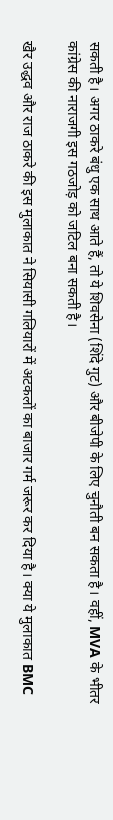सकती है। अगर ठाकरे बंधु एक साथ आते हैं, तो ये शिवसेना (शिंदे गुट) और बीजेपी के लिए चुनौती बन सकता है। वहीं, MVA के भीतर कांग्रेस की नाराजगी इस गठजोड़ को जटिल बना सकती है।

खैर उद्धव और राज ठाकरे की इस मुलाकात ने सियासी गलियारों में अटकलों का बाजार गर्म जरूर कर दिया है। क्या ये मुलाकात BMC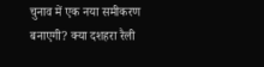चुनाव में एक नया समीकरण बनाएगी? क्या दशहरा रैली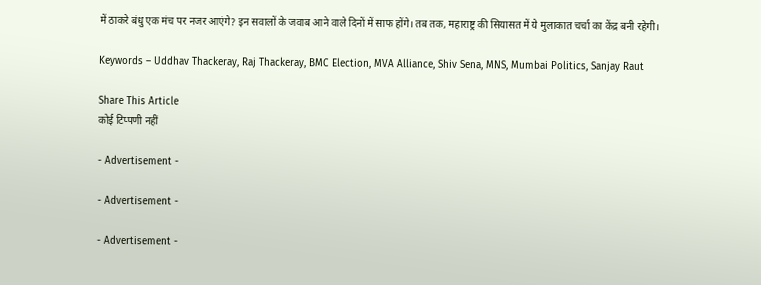में ठाकरे बंधु एक मंच पर नजर आएंगे? इन सवालों के जवाब आने वाले दिनों में साफ होंगे। तब तक, महाराष्ट्र की सियासत में ये मुलाकात चर्चा का केंद्र बनी रहेगी।

Keywords – Uddhav Thackeray, Raj Thackeray, BMC Election, MVA Alliance, Shiv Sena, MNS, Mumbai Politics, Sanjay Raut

Share This Article
कोई टिप्पणी नहीं

- Advertisement -

- Advertisement -

- Advertisement -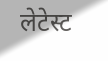लेटेस्ट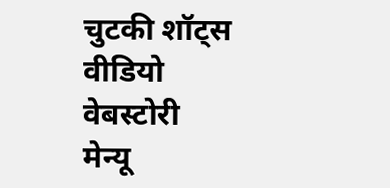चुटकी शॉट्स
वीडियो
वेबस्टोरी
मेन्यू